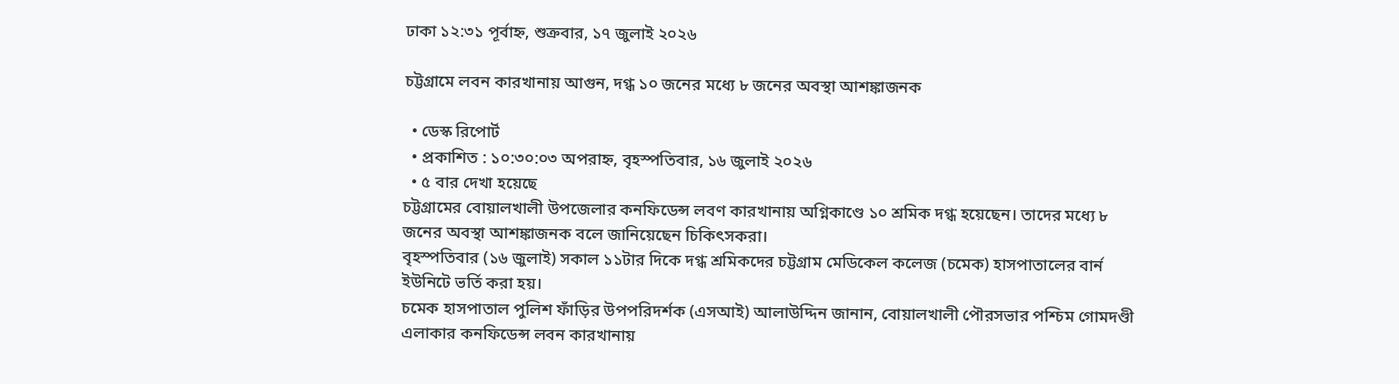ঢাকা ১২:৩১ পূর্বাহ্ন, শুক্রবার, ১৭ জুলাই ২০২৬

চট্টগ্রামে লবন কারখানায় আগুন, দগ্ধ ১০ জনের মধ্যে ৮ জনের অবস্থা আশঙ্কাজনক

  • ডেস্ক রিপোর্ট
  • প্রকাশিত : ১০:৩০:০৩ অপরাহ্ন, বৃহস্পতিবার, ১৬ জুলাই ২০২৬
  • ৫ বার দেখা হয়েছে
চট্টগ্রামের বোয়ালখালী উপজেলার কনফিডেন্স লবণ কারখানায় অগ্নিকাণ্ডে ১০ শ্রমিক দগ্ধ হয়েছেন। তাদের মধ্যে ৮ জনের অবস্থা আশঙ্কাজনক বলে জানিয়েছেন চিকিৎসকরা।
বৃহস্পতিবার (১৬ জুলাই) সকাল ১১টার দিকে দগ্ধ শ্রমিকদের চট্টগ্রাম মেডিকেল কলেজ (চমেক) হাসপাতালের বার্ন ইউনিটে ভর্তি করা হয়।
চমেক হাসপাতাল পুলিশ ফাঁড়ির উপপরিদর্শক (এসআই) আলাউদ্দিন জানান, বোয়ালখালী পৌরসভার পশ্চিম গোমদণ্ডী এলাকার কনফিডেন্স লবন কারখানায়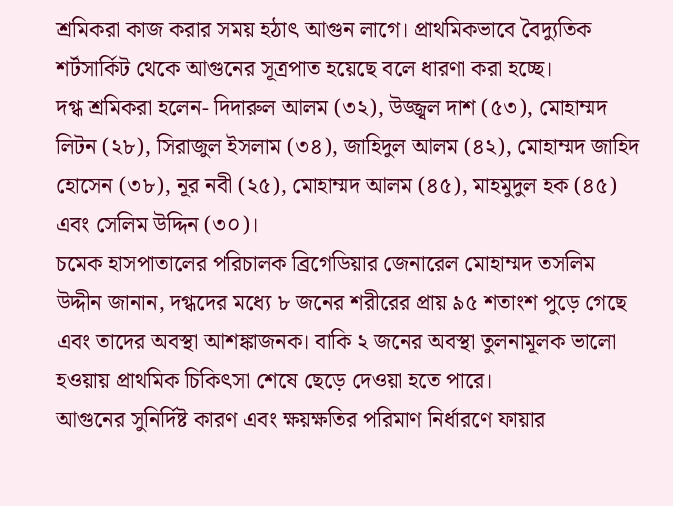শ্রমিকরা কাজ করার সময় হঠাৎ আগুন লাগে। প্রাথমিকভাবে বৈদ্যুতিক শর্টসার্কিট থেকে আগুনের সূত্রপাত হয়েছে বলে ধারণা করা হচ্ছে।
দগ্ধ শ্রমিকরা হলেন- দিদারুল আলম (৩২), উজ্জ্বল দাশ (৫৩), মোহাম্মদ লিটন (২৮), সিরাজুল ইসলাম (৩৪), জাহিদুল আলম (৪২), মোহাম্মদ জাহিদ হোসেন (৩৮), নূর নবী (২৫), মোহাম্মদ আলম (৪৫), মাহমুদুল হক (৪৫) এবং সেলিম উদ্দিন (৩০)।
চমেক হাসপাতালের পরিচালক ব্রিগেডিয়ার জেনারেল মোহাম্মদ তসলিম উদ্দীন জানান, দগ্ধদের মধ্যে ৮ জনের শরীরের প্রায় ৯৫ শতাংশ পুড়ে গেছে এবং তাদের অবস্থা আশঙ্কাজনক। বাকি ২ জনের অবস্থা তুলনামূলক ভালো হওয়ায় প্রাথমিক চিকিৎসা শেষে ছেড়ে দেওয়া হতে পারে।
আগুনের সুনির্দিষ্ট কারণ এবং ক্ষয়ক্ষতির পরিমাণ নির্ধারণে ফায়ার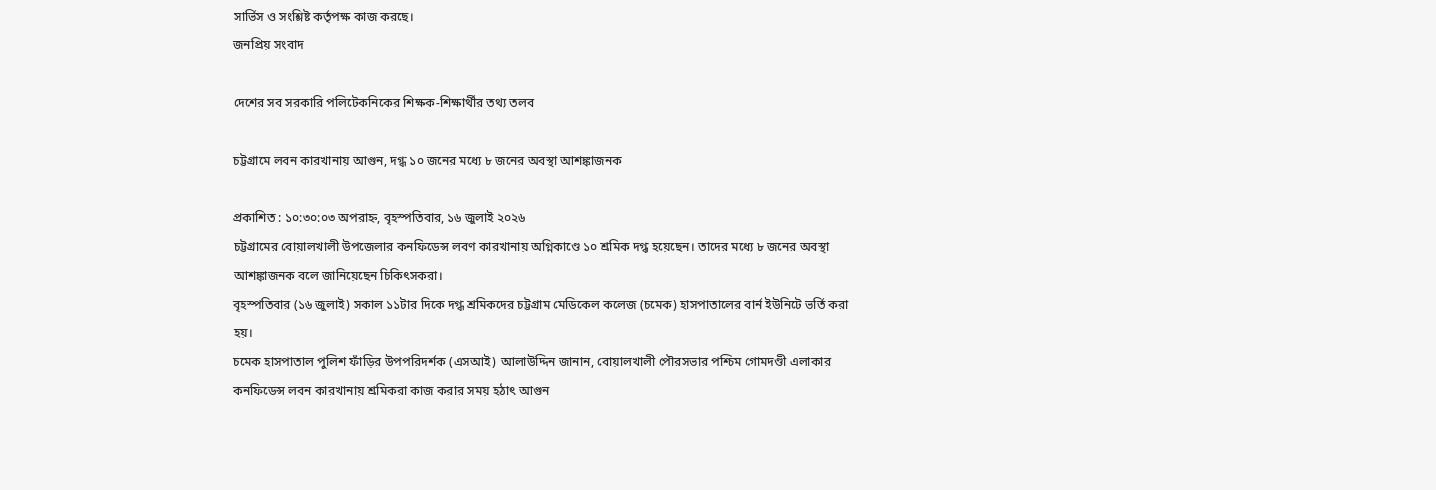সার্ভিস ও সংশ্লিষ্ট কর্তৃপক্ষ কাজ করছে।
জনপ্রিয় সংবাদ

দেশের সব সরকারি পলিটেকনিকের শিক্ষক-শিক্ষার্থীর তথ্য তলব

চট্টগ্রামে লবন কারখানায় আগুন, দগ্ধ ১০ জনের মধ্যে ৮ জনের অবস্থা আশঙ্কাজনক

প্রকাশিত : ১০:৩০:০৩ অপরাহ্ন, বৃহস্পতিবার, ১৬ জুলাই ২০২৬
চট্টগ্রামের বোয়ালখালী উপজেলার কনফিডেন্স লবণ কারখানায় অগ্নিকাণ্ডে ১০ শ্রমিক দগ্ধ হয়েছেন। তাদের মধ্যে ৮ জনের অবস্থা আশঙ্কাজনক বলে জানিয়েছেন চিকিৎসকরা।
বৃহস্পতিবার (১৬ জুলাই) সকাল ১১টার দিকে দগ্ধ শ্রমিকদের চট্টগ্রাম মেডিকেল কলেজ (চমেক) হাসপাতালের বার্ন ইউনিটে ভর্তি করা হয়।
চমেক হাসপাতাল পুলিশ ফাঁড়ির উপপরিদর্শক (এসআই) আলাউদ্দিন জানান, বোয়ালখালী পৌরসভার পশ্চিম গোমদণ্ডী এলাকার কনফিডেন্স লবন কারখানায় শ্রমিকরা কাজ করার সময় হঠাৎ আগুন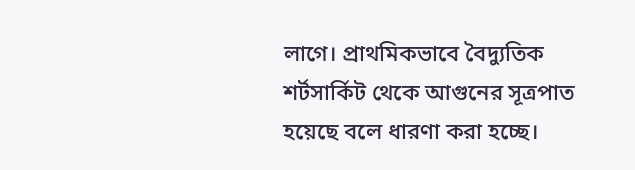লাগে। প্রাথমিকভাবে বৈদ্যুতিক শর্টসার্কিট থেকে আগুনের সূত্রপাত হয়েছে বলে ধারণা করা হচ্ছে।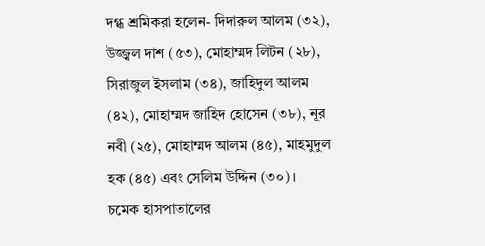দগ্ধ শ্রমিকরা হলেন- দিদারুল আলম (৩২), উজ্জ্বল দাশ (৫৩), মোহাম্মদ লিটন (২৮), সিরাজুল ইসলাম (৩৪), জাহিদুল আলম (৪২), মোহাম্মদ জাহিদ হোসেন (৩৮), নূর নবী (২৫), মোহাম্মদ আলম (৪৫), মাহমুদুল হক (৪৫) এবং সেলিম উদ্দিন (৩০)।
চমেক হাসপাতালের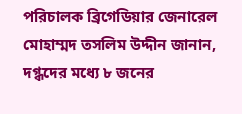পরিচালক ব্রিগেডিয়ার জেনারেল মোহাম্মদ তসলিম উদ্দীন জানান, দগ্ধদের মধ্যে ৮ জনের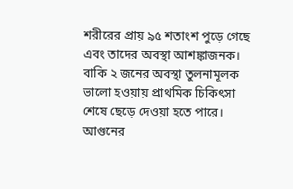শরীরের প্রায় ৯৫ শতাংশ পুড়ে গেছে এবং তাদের অবস্থা আশঙ্কাজনক। বাকি ২ জনের অবস্থা তুলনামূলক ভালো হওয়ায় প্রাথমিক চিকিৎসা শেষে ছেড়ে দেওয়া হতে পারে।
আগুনের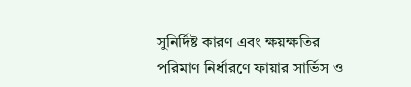সুনির্দিষ্ট কারণ এবং ক্ষয়ক্ষতির পরিমাণ নির্ধারণে ফায়ার সার্ভিস ও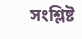সংশ্লিষ্ট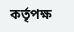কর্তৃপক্ষ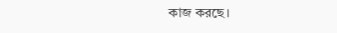কাজ করছে।